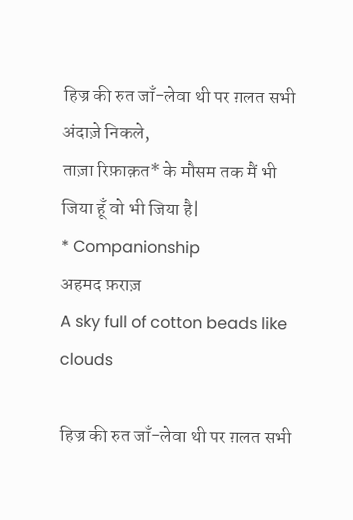हिज्र की रुत जाँ-लेवा थी पर ग़लत सभी अंदाज़े निकले,
ताज़ा रिफ़ाक़त* के मौसम तक मैं भी जिया हूँ वो भी जिया है|
* Companionship
अहमद फ़राज़
A sky full of cotton beads like clouds

हिज्र की रुत जाँ-लेवा थी पर ग़लत सभी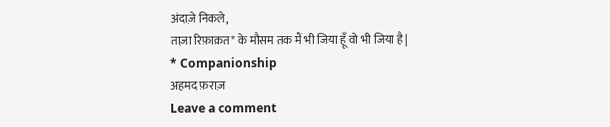अंदाज़े निकले,
ताज़ा रिफ़ाक़त* के मौसम तक मैं भी जिया हूँ वो भी जिया है|
* Companionship
अहमद फ़राज़
Leave a comment